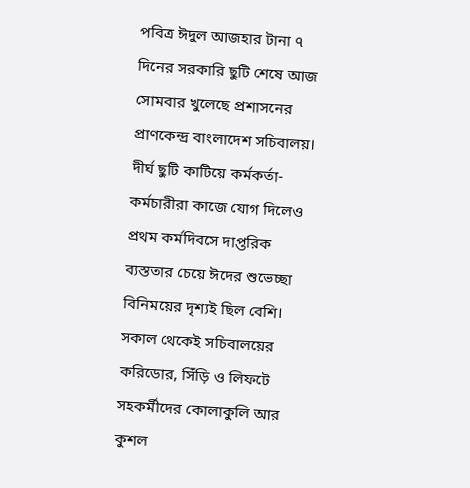পবিত্র ঈদুল আজহার টানা ৭ দিনের সরকারি ছুটি শেষে আজ সোমবার খুলেছে প্রশাসনের প্রাণকেন্দ্র বাংলাদেশ সচিবালয়। দীর্ঘ ছুটি কাটিয়ে কর্মকর্তা-কর্মচারীরা কাজে যোগ দিলেও প্রথম কর্মদিবসে দাপ্তরিক ব্যস্ততার চেয়ে ঈদের শুভেচ্ছা বিনিময়ের দৃশ্যই ছিল বেশি।
সকাল থেকেই সচিবালয়ের করিডোর, সিঁড়ি ও লিফটে সহকর্মীদের কোলাকুলি আর কুশল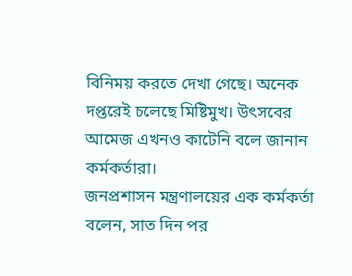বিনিময় করতে দেখা গেছে। অনেক দপ্তরেই চলেছে মিষ্টিমুখ। উৎসবের আমেজ এখনও কাটেনি বলে জানান কর্মকর্তারা।
জনপ্রশাসন মন্ত্রণালয়ের এক কর্মকর্তা বলেন, সাত দিন পর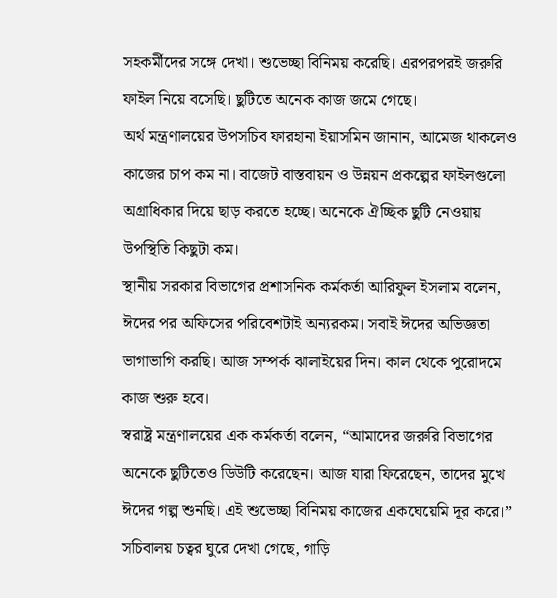সহকর্মীদের সঙ্গে দেখা। শুভেচ্ছা বিনিময় করেছি। এরপরপরই জরুরি ফাইল নিয়ে বসেছি। ছুটিতে অনেক কাজ জমে গেছে।
অর্থ মন্ত্রণালয়ের উপসচিব ফারহানা ইয়াসমিন জানান, আমেজ থাকলেও কাজের চাপ কম না। বাজেট বাস্তবায়ন ও উন্নয়ন প্রকল্পের ফাইলগুলো অগ্রাধিকার দিয়ে ছাড় করতে হচ্ছে। অনেকে ঐচ্ছিক ছুটি নেওয়ায় উপস্থিতি কিছুটা কম।
স্থানীয় সরকার বিভাগের প্রশাসনিক কর্মকর্তা আরিফুল ইসলাম বলেন, ঈদের পর অফিসের পরিবেশটাই অন্যরকম। সবাই ঈদের অভিজ্ঞতা ভাগাভাগি করছি। আজ সম্পর্ক ঝালাইয়ের দিন। কাল থেকে পুরোদমে কাজ শুরু হবে।
স্বরাষ্ট্র মন্ত্রণালয়ের এক কর্মকর্তা বলেন, “আমাদের জরুরি বিভাগের অনেকে ছুটিতেও ডিউটি করেছেন। আজ যারা ফিরেছেন, তাদের মুখে ঈদের গল্প শুনছি। এই শুভেচ্ছা বিনিময় কাজের একঘেয়েমি দূর করে।”
সচিবালয় চত্বর ঘুরে দেখা গেছে, গাড়ি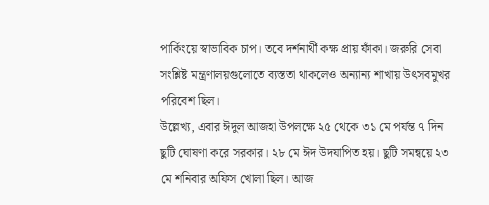পার্কিংয়ে স্বাভাবিক চাপ। তবে দর্শনার্থী কক্ষ প্রায় ফাঁকা। জরুরি সেবা সংশ্লিষ্ট মন্ত্রণালয়গুলোতে ব্যস্ততা থাকলেও অন্যান্য শাখায় উৎসবমুখর পরিবেশ ছিল।
উল্লেখ্য, এবার ঈদুল আজহা উপলক্ষে ২৫ থেকে ৩১ মে পর্যন্ত ৭ দিন ছুটি ঘোষণা করে সরকার। ২৮ মে ঈদ উদযাপিত হয়। ছুটি সমন্বয়ে ২৩ মে শনিবার অফিস খোলা ছিল। আজ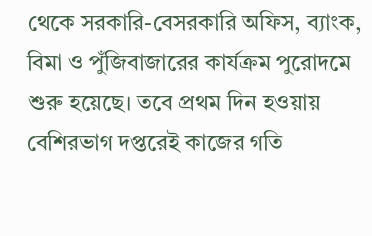থেকে সরকারি-বেসরকারি অফিস, ব্যাংক, বিমা ও পুঁজিবাজারের কার্যক্রম পুরোদমে শুরু হয়েছে। তবে প্রথম দিন হওয়ায় বেশিরভাগ দপ্তরেই কাজের গতি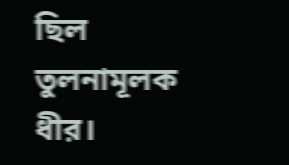ছিল তুলনামূলক ধীর।